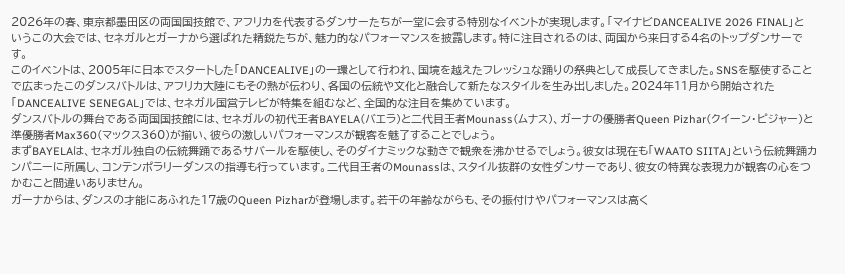2026年の春、東京都墨田区の両国国技館で、アフリカを代表するダンサーたちが一堂に会する特別なイベントが実現します。「マイナビDANCEALIVE 2026 FINAL」というこの大会では、セネガルとガーナから選ばれた精鋭たちが、魅力的なパフォーマンスを披露します。特に注目されるのは、両国から来日する4名のトップダンサーです。
このイベントは、2005年に日本でスタートした「DANCEALIVE」の一環として行われ、国境を越えたフレッシュな踊りの祭典として成長してきました。SNSを駆使することで広まったこのダンスバトルは、アフリカ大陸にもその熱が伝わり、各国の伝統や文化と融合して新たなスタイルを生み出しました。2024年11月から開始された「DANCEALIVE SENEGAL」では、セネガル国営テレビが特集を組むなど、全国的な注目を集めています。
ダンスバトルの舞台である両国国技館には、セネガルの初代王者BAYELA(バエラ)と二代目王者Mounass(ムナス)、ガーナの優勝者Queen Pizhar(クイーン・ピジャー)と準優勝者Max360(マックス360)が揃い、彼らの激しいパフォーマンスが観客を魅了することでしょう。
まずBAYELAは、セネガル独自の伝統舞踊であるサバールを駆使し、そのダイナミックな動きで観衆を沸かせるでしょう。彼女は現在も「WAATO SIITA」という伝統舞踊カンパニーに所属し、コンテンポラリーダンスの指導も行っています。二代目王者のMounassは、スタイル抜群の女性ダンサーであり、彼女の特異な表現力が観客の心をつかむこと間違いありません。
ガーナからは、ダンスの才能にあふれた17歳のQueen Pizharが登場します。若干の年齢ながらも、その振付けやパフォーマンスは高く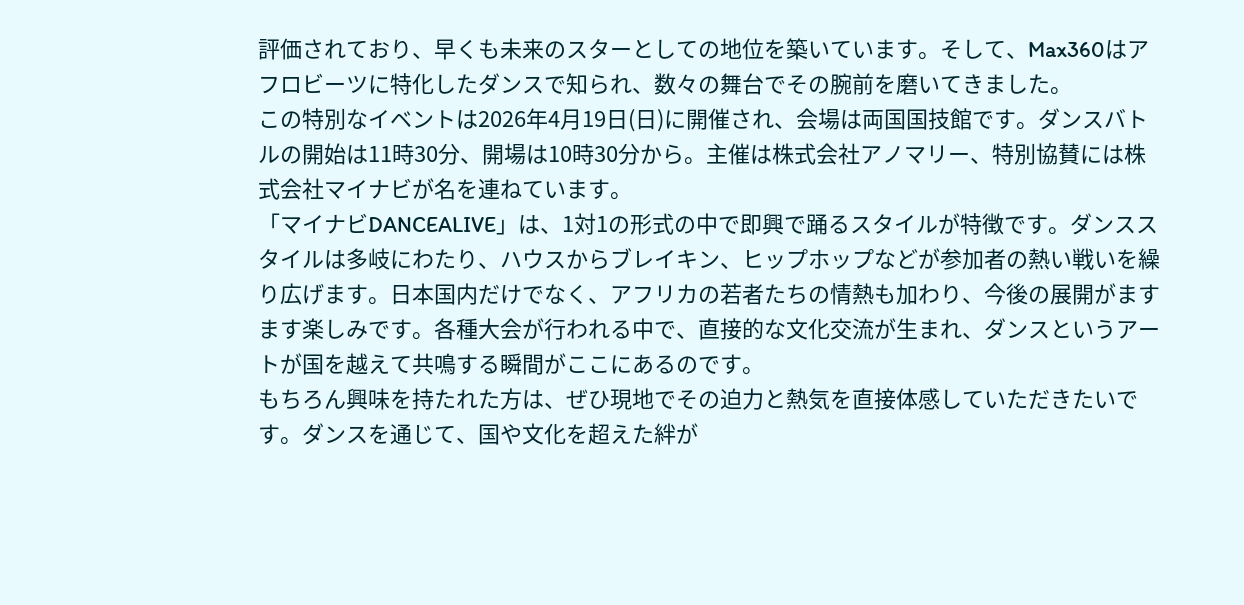評価されており、早くも未来のスターとしての地位を築いています。そして、Max360はアフロビーツに特化したダンスで知られ、数々の舞台でその腕前を磨いてきました。
この特別なイベントは2026年4月19日(日)に開催され、会場は両国国技館です。ダンスバトルの開始は11時30分、開場は10時30分から。主催は株式会社アノマリー、特別協賛には株式会社マイナビが名を連ねています。
「マイナビDANCEALIVE」は、1対1の形式の中で即興で踊るスタイルが特徴です。ダンススタイルは多岐にわたり、ハウスからブレイキン、ヒップホップなどが参加者の熱い戦いを繰り広げます。日本国内だけでなく、アフリカの若者たちの情熱も加わり、今後の展開がますます楽しみです。各種大会が行われる中で、直接的な文化交流が生まれ、ダンスというアートが国を越えて共鳴する瞬間がここにあるのです。
もちろん興味を持たれた方は、ぜひ現地でその迫力と熱気を直接体感していただきたいです。ダンスを通じて、国や文化を超えた絆が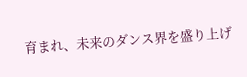育まれ、未来のダンス界を盛り上げ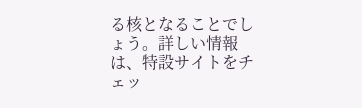る核となることでしょう。詳しい情報は、特設サイトをチェッ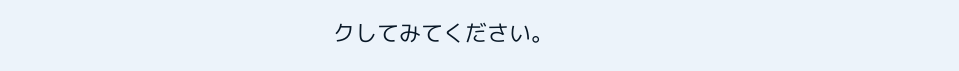クしてみてください。